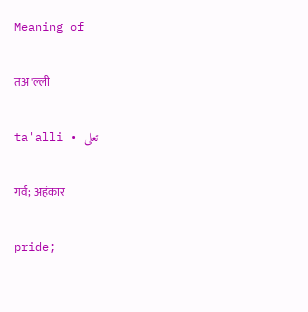Meaning of

तअ'ल्ली

ta'alli • تعلی

गर्व; अहंकार

pride;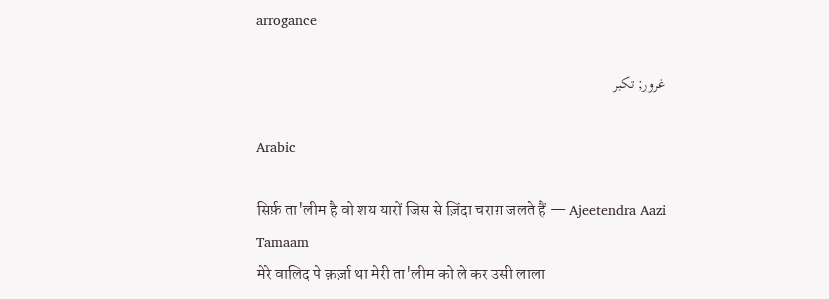arrogance

غرور; تکبر

Arabic

सिर्फ़ ता'लीम है वो शय यारों जिस से ज़िंदा चराग़ जलते हैं — Ajeetendra Aazi Tamaam
मेरे वालिद पे क़र्ज़ा था मेरी ता'लीम को ले कर उसी लाला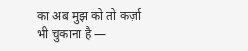का अब मुझ को तो कर्ज़ा भी चुकाना है —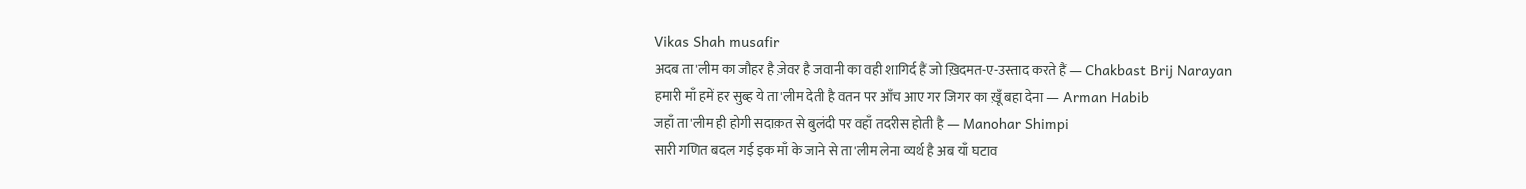Vikas Shah musafir
अदब ता'लीम का जौहर है ज़ेवर है जवानी का वही शागिर्द हैं जो ख़िदमत-ए-उस्ताद करते हैं — Chakbast Brij Narayan
हमारी माँ हमें हर सुब्ह ये ता'लीम देती है वतन पर आँच आए गर जिगर का ख़ूँ बहा देना — Arman Habib
जहाँ ता'लीम ही होगी सदाक़त से बुलंदी पर वहाँ तदरीस होती है — Manohar Shimpi
सारी गणित बदल गई इक माँ के जाने से ता'लीम लेना व्यर्थ है अब याँ घटाव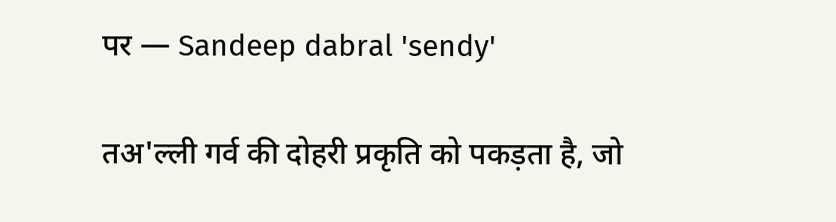पर — Sandeep dabral 'sendy'

तअ'ल्ली गर्व की दोहरी प्रकृति को पकड़ता है, जो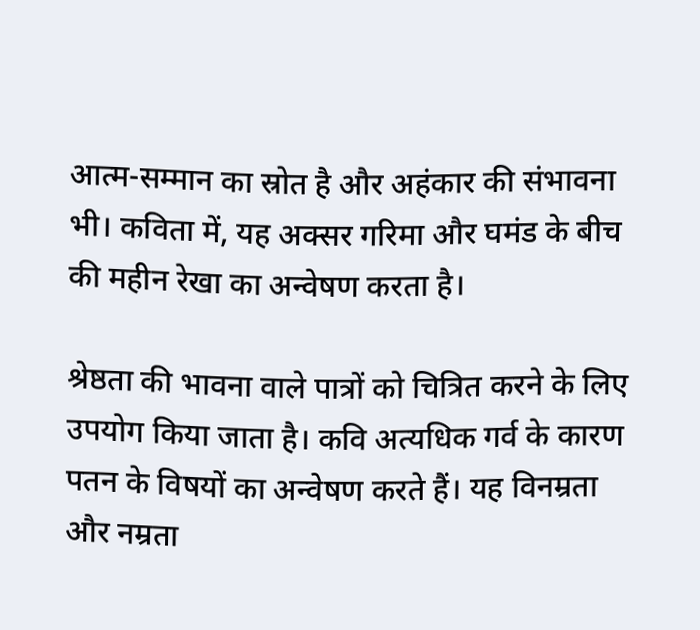आत्म-सम्मान का स्रोत है और अहंकार की संभावना भी। कविता में, यह अक्सर गरिमा और घमंड के बीच की महीन रेखा का अन्वेषण करता है।

श्रेष्ठता की भावना वाले पात्रों को चित्रित करने के लिए उपयोग किया जाता है। कवि अत्यधिक गर्व के कारण पतन के विषयों का अन्वेषण करते हैं। यह विनम्रता और नम्रता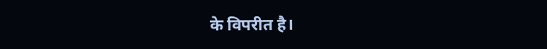के विपरीत है।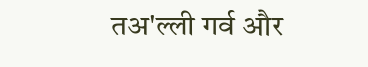तअ'ल्ली गर्व और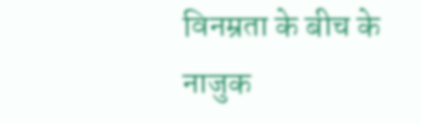विनम्रता के बीच के नाजुक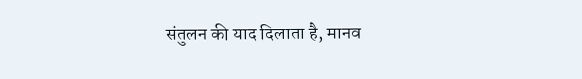संतुलन की याद दिलाता है, मानव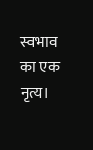स्वभाव का एक नृत्य।